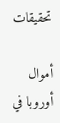تحقیقات

أموال أوروبا في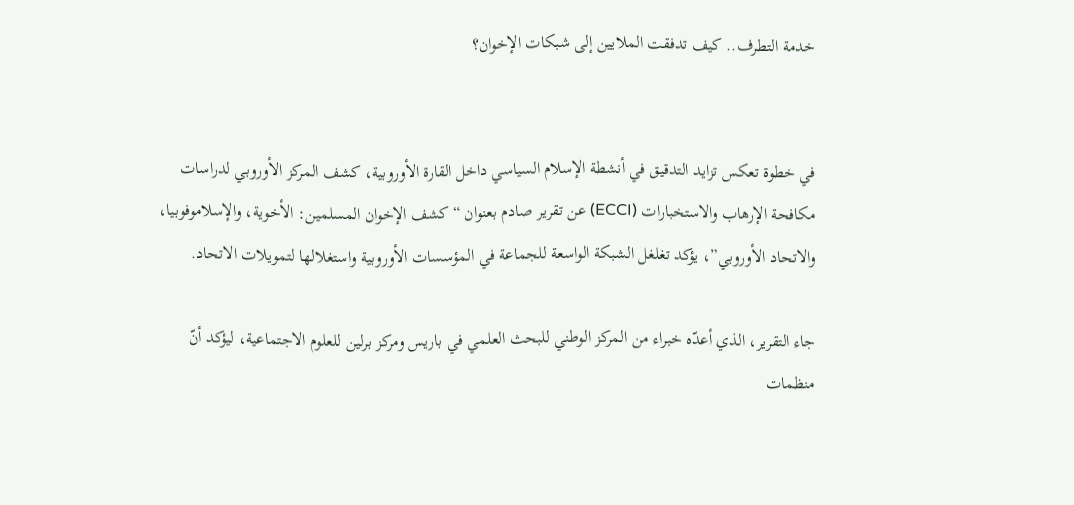خدمة التطرف.. كيف تدفقت الملايين إلى شبكات الإخوان؟


في خطوة تعكس تزايد التدقيق في أنشطة الإسلام السياسي داخل القارة الأوروبية، كشف المركز الأوروبي لدراسات مكافحة الإرهاب والاستخبارات (ECCI) عن تقرير صادم بعنوان “كشف الإخوان المسلمين: الأخوية، والإسلاموفوبيا، والاتحاد الأوروبي”، يؤكد تغلغل الشبكة الواسعة للجماعة في المؤسسات الأوروبية واستغلالها لتمويلات الاتحاد.

جاء التقرير، الذي أعدّه خبراء من المركز الوطني للبحث العلمي في باريس ومركز برلين للعلوم الاجتماعية، ليؤكد أنّ منظمات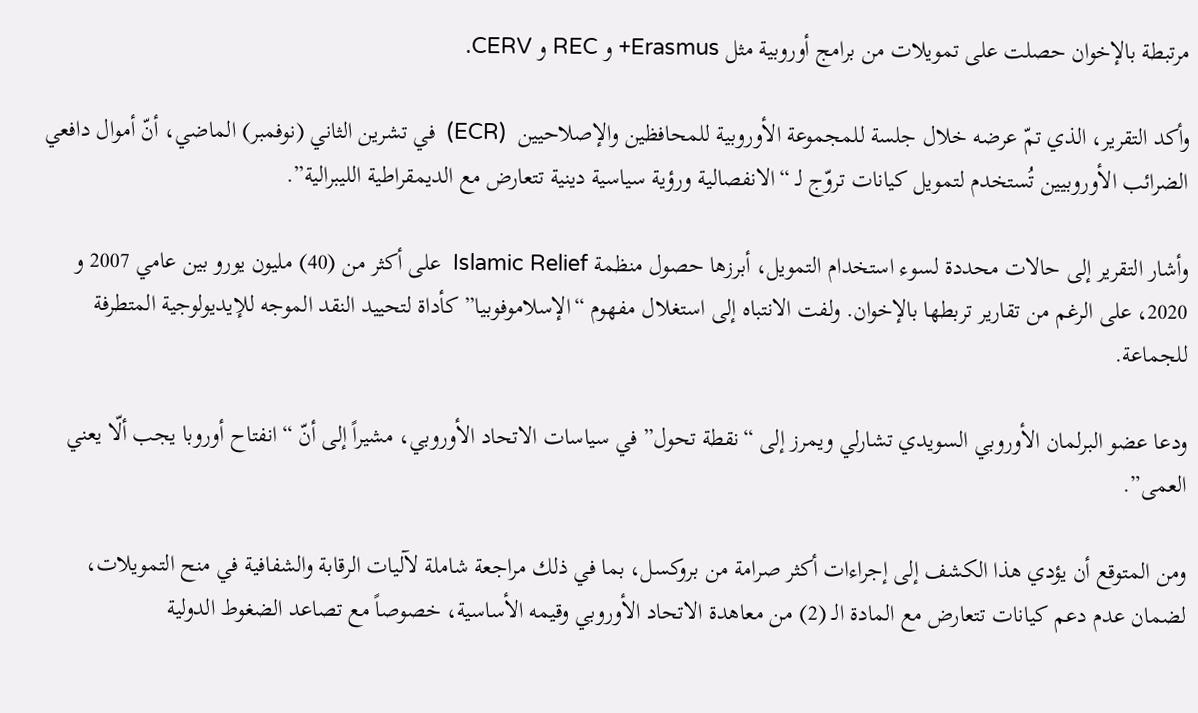مرتبطة بالإخوان حصلت على تمويلات من برامج أوروبية مثل Erasmus+ و REC و CERV.

وأكد التقرير، الذي تمّ عرضه خلال جلسة للمجموعة الأوروبية للمحافظين والإصلاحيين  (ECR)  في تشرين الثاني (نوفمبر) الماضي، أنّ أموال دافعي الضرائب الأوروبيين تُستخدم لتمويل كيانات تروّج لـ “الانفصالية ورؤية سياسية دينية تتعارض مع الديمقراطية الليبرالية”.

وأشار التقرير إلى حالات محددة لسوء استخدام التمويل، أبرزها حصول منظمة Islamic Relief  على أكثر من (40) مليون يورو بين عامي 2007 و 2020، على الرغم من تقارير تربطها بالإخوان. ولفت الانتباه إلى استغلال مفهوم “الإسلاموفوبيا” كأداة لتحييد النقد الموجه للإيديولوجية المتطرفة للجماعة.

ودعا عضو البرلمان الأوروبي السويدي تشارلي ويمرز إلى “نقطة تحول” في سياسات الاتحاد الأوروبي، مشيراً إلى أنّ “انفتاح أوروبا يجب ألّا يعني العمى”.

ومن المتوقع أن يؤدي هذا الكشف إلى إجراءات أكثر صرامة من بروكسل، بما في ذلك مراجعة شاملة لآليات الرقابة والشفافية في منح التمويلات، لضمان عدم دعم كيانات تتعارض مع المادة الـ (2) من معاهدة الاتحاد الأوروبي وقيمه الأساسية، خصوصاً مع تصاعد الضغوط الدولية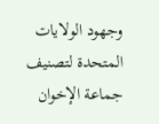وجهود الولايات المتحدة لتصنيف جماعة الإخوان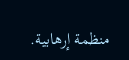منظمة إرهابية.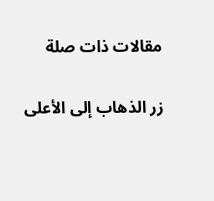مقالات ذات صلة

زر الذهاب إلى الأعلى